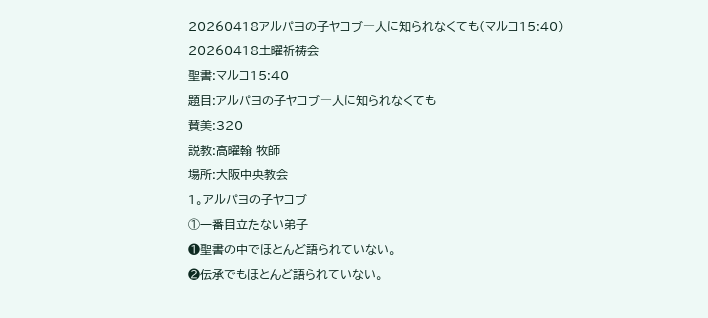20260418アルパヨの子ヤコブ―人に知られなくても(マルコ15:40)
20260418土曜祈祷会
聖書:マルコ15:40
題目:アルパヨの子ヤコブ―人に知られなくても
賛美:320
説教:高曜翰 牧師
場所:大阪中央教会
1。アルパヨの子ヤコブ
①一番目立たない弟子
❶聖書の中でほとんど語られていない。
❷伝承でもほとんど語られていない。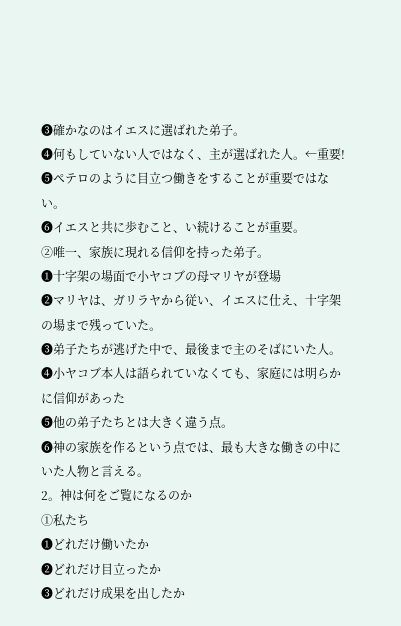❸確かなのはイエスに選ばれた弟子。
❹何もしていない人ではなく、主が選ばれた人。←重要!
❺ペテロのように目立つ働きをすることが重要ではない。
❻イエスと共に歩むこと、い続けることが重要。
②唯一、家族に現れる信仰を持った弟子。
❶十字架の場面で小ヤコブの母マリヤが登場
❷マリヤは、ガリラヤから従い、イエスに仕え、十字架の場まで残っていた。
❸弟子たちが逃げた中で、最後まで主のそばにいた人。
❹小ヤコブ本人は語られていなくても、家庭には明らかに信仰があった
❺他の弟子たちとは大きく違う点。
❻神の家族を作るという点では、最も大きな働きの中にいた人物と言える。
2。神は何をご覧になるのか
①私たち
❶どれだけ働いたか
❷どれだけ目立ったか
❸どれだけ成果を出したか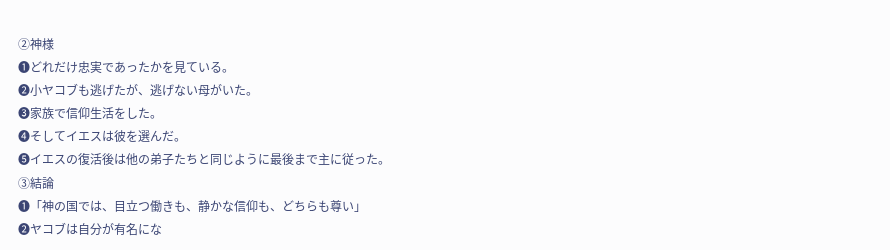②神様
❶どれだけ忠実であったかを見ている。
❷小ヤコブも逃げたが、逃げない母がいた。
❸家族で信仰生活をした。
❹そしてイエスは彼を選んだ。
❺イエスの復活後は他の弟子たちと同じように最後まで主に従った。
③結論
❶「神の国では、目立つ働きも、静かな信仰も、どちらも尊い」
❷ヤコブは自分が有名にな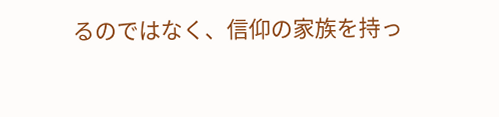るのではなく、信仰の家族を持っ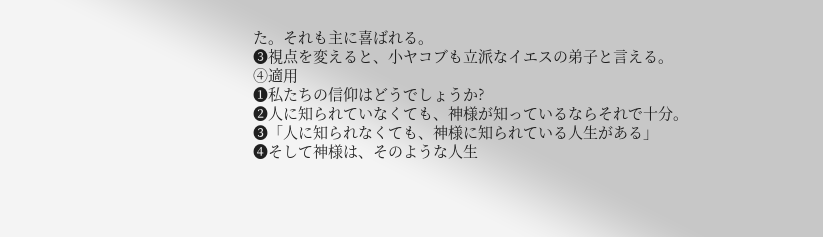た。それも主に喜ばれる。
❸視点を変えると、小ヤコブも立派なイエスの弟子と言える。
④適用
❶私たちの信仰はどうでしょうか?
❷人に知られていなくても、神様が知っているならそれで十分。
❸「人に知られなくても、神様に知られている人生がある」
❹そして神様は、そのような人生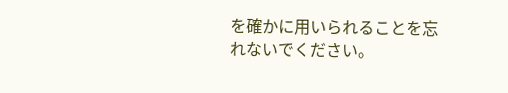を確かに用いられることを忘れないでください。